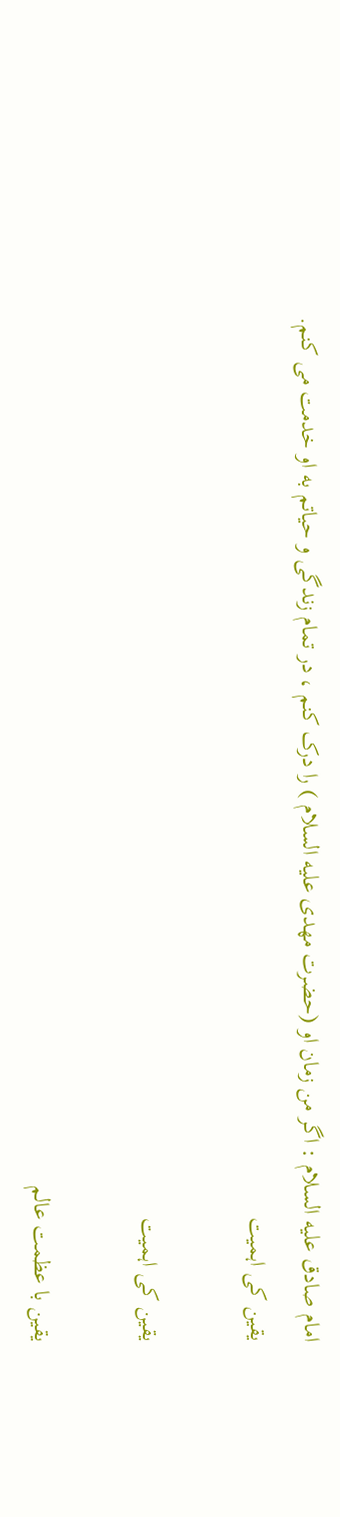امام صادق علیه السلام : اگر من زمان او (حضرت مهدی علیه السلام ) را درک کنم ، در تمام زندگی و حیاتم به او خدمت می کنم.
یقین کی اہمیت

یقین کی اہمیت

یقین با عظمت عالم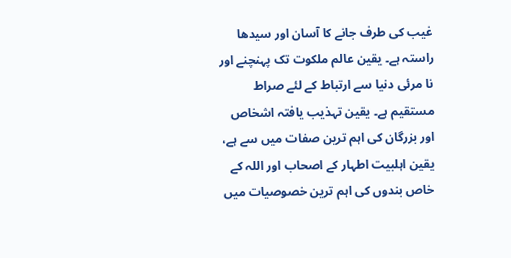غیب کی طرف جانے کا آسان اور سیدھا راستہ ہے۔ یقین عالم ملکوت تک پہنچنے اور نا مرئی دنیا سے ارتباط کے لئے صراط مستقیم ہے۔ یقین تہذیب یافتہ اشخاص اور بزرگان کی اہم ترین صفات میں سے ہے، یقین اہلبیت اطہار کے اصحاب اور اللہ کے خاص بندوں کی اہم ترین خصوصیات میں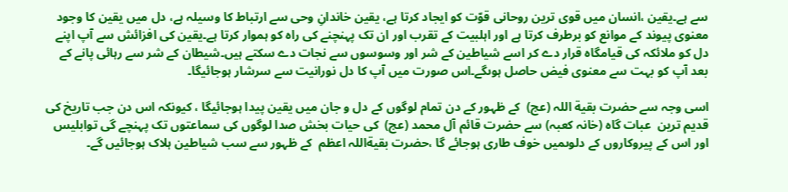سے ہے۔یقین ،انسان میں قوی ترین روحانی قوّت کو ایجاد کرتا ہے، یقین خاندانِ وحی سے ارتباط کا وسیلہ ہے، دل میں یقین کا وجود معنوی پیوند کے موانع کو برطرف کرتا ہے اور اہلبیت کے تقرب اور ان تک پہنچنے کی راہ کو ہموار کرتا ہے۔یقین کی افزائش سے آپ اپنے دل کو ملائکہ کی قیامگاہ قرار دے کر اسے شیاطین کے شر اور وسوسوں سے نجات دے سکتے ہیں۔شیطان کے شر سے رہائی پانے کے بعد آپ کو بہت سے معنوی فیض حاصل ہوںگے۔اس صورت میں آپ کا دل نورانیت سے سرشار ہوجائیگا۔

اسی وجہ سے حضرت بقیة اللہ (عج)  کے ظہور کے دن تمام لوگوں کے دل و جان میں یقین پیدا ہوجائیگا ، کیونکہ اس دن جب تاریخ کی قدیم ترین  عبات گاہ (خانہ کعبہ) سے حضرت قائم آل محمد (عج)  کی حیات بخش صدا لوگوں کی سماعتوں تک پہنچے گی توابلیس اور اس کے پیروکاروں کے دلوںمیں خوف طاری ہوجائے گا ،حضرت بقیةاللہ اعظم  کے ظہور سے سب شیاطین ہلاک ہوجائیں گے۔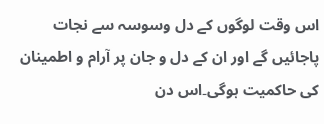اس وقت لوگوں کے دل وسوسہ سے نجات پاجائیں گے اور ان کے دل و جان پر آرام و اطمینان کی حاکمیت ہوگی۔اس دن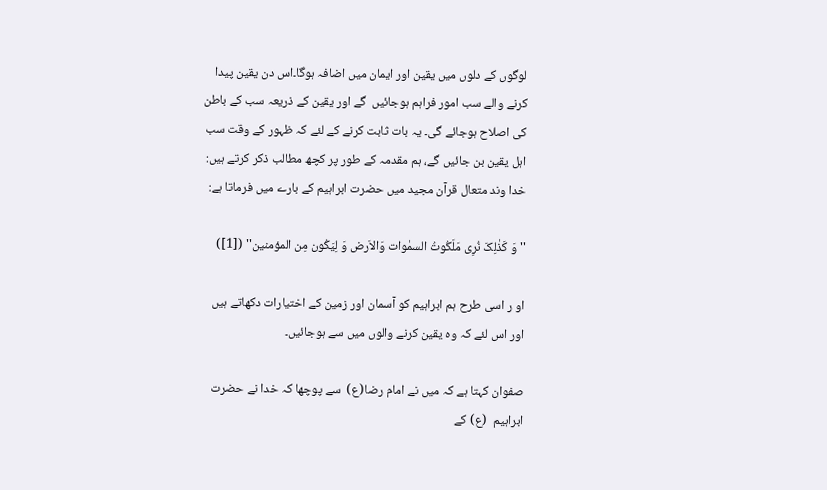لوگوں کے دلوں میں یقین اور ایمان میں اضافہ ہوگا۔اس دن یقین پیدا کرنے والے سب امور فراہم ہوجائیں  گے اور یقین کے ذریعہ سب کے باطن کی اصلاح ہوجائے گی۔ یہ بات ثابت کرنے کے لئے کہ ظہور کے وقت سب اہل یقین بن جائیں گے، ہم مقدمہ کے طور پر کچھ مطالب ذکر کرتے ہیں:  خدا وند متعال قرآن مجید میں حضرت ابراہیم کے بارے میں فرماتا ہے:

'' وَ کَذٰلِکَ نُرِی مَلَکُوتُ السمٰوات وَالاَرض وَ لِیَکُون مِن المؤمنین'' ([1])

او ر اسی طرح ہم ابراہیم کو آسمان اور زمین کے اختیارات دکھاتے ہیں اور اس لئے کہ وہ یقین کرنے والوں میں سے ہوجائیں۔

صفوان کہتا ہے کہ میں نے امام رضا(ع)  سے پوچھا کہ خدا نے حضرت ابراہیم  (ع) کے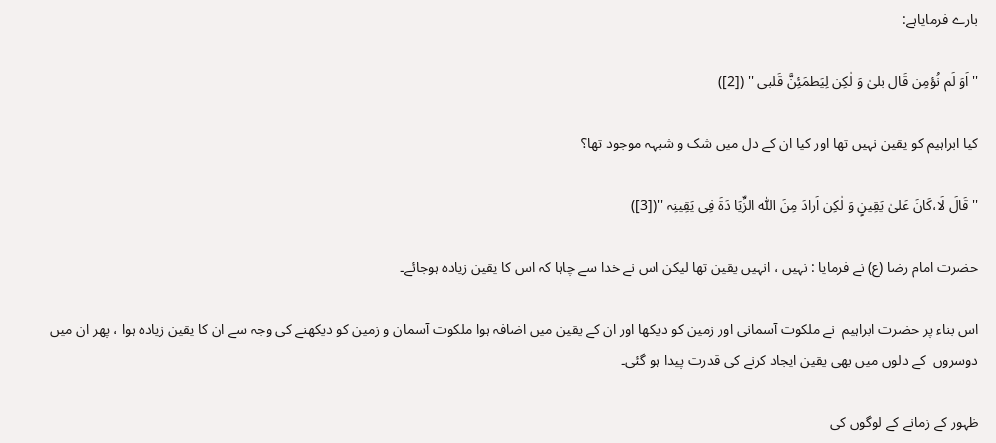بارے فرمایاہے:

'' اَوَ لَم نُؤمِن قَال بلیٰ وَ لٰکِن لِیَطمَئِنَّ قَلبی '' ([2])

کیا ابراہیم کو یقین نہیں تھا اور کیا ان کے دل میں شک و شبہہ موجود تھا؟

'' قَالَ لَا،کَانَ عَلیٰ یَقِینٍ وَ لٰکِن اَرادَ مِنَ اللّٰہ الزِّیَا دَةَ فِی یَقِینِہ ''([3])

حضرت امام رضا (ع) نے فرمایا : نہیں ، انہیں یقین تھا لیکن اس نے خدا سے چاہا کہ اس کا یقین زیادہ ہوجائے۔

اس بناء پر حضرت ابراہیم  نے ملکوت آسمانی اور زمین کو دیکھا اور ان کے یقین میں اضافہ ہوا ملکوت آسمان و زمین کو دیکھنے کی وجہ سے ان کا یقین زیادہ ہوا ، پھر ان میں دوسروں  کے دلوں میں بھی یقین ایجاد کرنے کی قدرت پیدا ہو گئی۔

ظہور کے زمانے کے لوگوں کی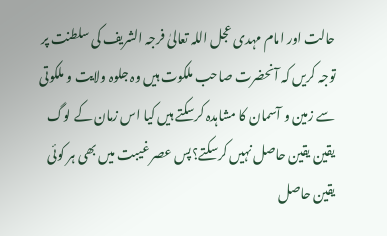حالت اور امام مہدی عجل اللہ تعالیٰ فرجہ الشریف کی سلطنت پر توجہ کریں کہ آنحضرت صاحب ملکوت ہیں وہ جلوہ ولایت و ملکوتی سے زمین و آسمان کا مشاہدہ کرسکتے ہیں کیا اس زمان کے لوگ یقین یقین حاصل نہیں کرسکتے؟پس عصر غیبت میں بھی ہر کوئی یقین حاصل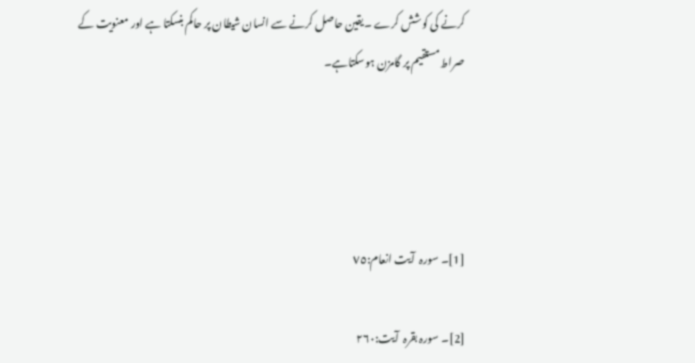کرنے کی کوشش کرے ۔یقین حاصل کرنے سے انسان شیطان پر حاکم بنسکتا ہے اور معنویت کے صراط مستقیم پر گامزن ہوسکتاہے۔




[1]۔ سورہ  آیت انعام:٧٥

[2]۔ سورہ بقرہ  آیت:٢٦٠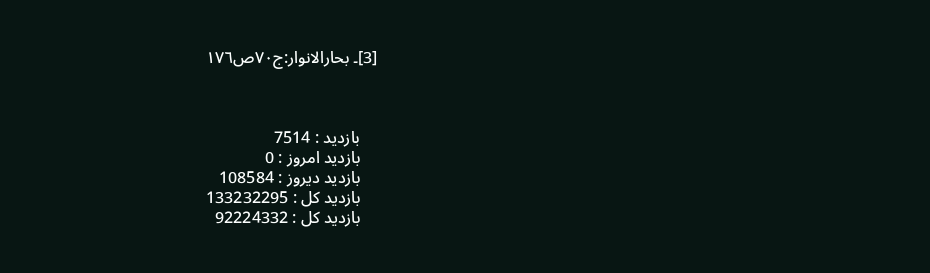[3]۔ بحارالانوار:ج۷۰ص۱۷٦



    بازدید : 7514
    بازديد امروز : 0
    بازديد ديروز : 108584
    بازديد کل : 133232295
    بازديد کل : 92224332